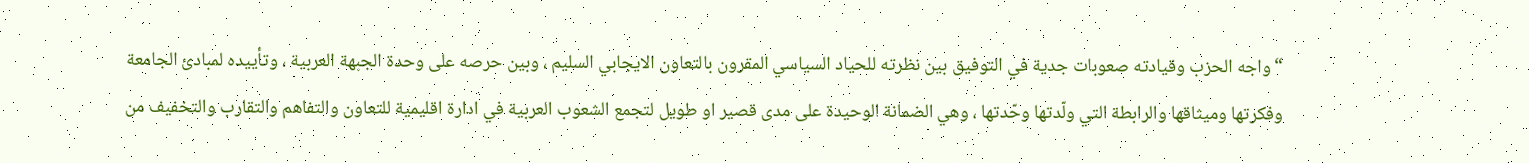“واجه الحزب وقيادته صعوبات جدية في التوفيق بين نظرته للحياد السياسي المقرون بالتعاون الايجابي السليم ، وبين حرصه على وحدة الجبهة العربية ، وتأييده لمبادئ الجامعة وفكرتها وميثاقها والرابطة التي ولّدتها وحّدتها ، وهي الضمانة الوحيدة على مدى قصير او طويل لتجمع الشعوب العربية في ادارة اقليمية للتعاون والتفاهم والتقارب والتخفيف من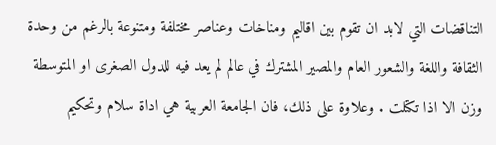التناقضات التي لابد ان تقوم بين اقاليم ومناخات وعناصر مختلفة ومتنوعة بالرغم من وحدة الثقافة واللغة والشعور العام والمصير المشترك في عالم لم يعد فيه للدول الصغرى او المتوسطة وزن الا اذا تكتلت . وعلاوة على ذلك، فان الجامعة العربية هي اداة سلام وتحكيم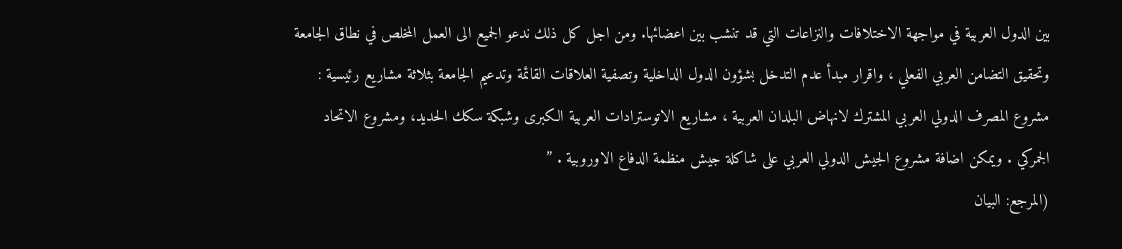بين الدول العربية في مواجهة الاختلافات والنزاعات التي قد تنشب بين اعضائها. ومن اجل كل ذلك ندعو الجميع الى العمل المخلص في نطاق الجامعة وتحقيق التضامن العربي الفعلي ، واقرار مبدأ عدم التدخل بشؤون الدول الداخلية وتصفية العلاقات القائمة وتدعيم الجامعة بثلاثة مشاريع رئيسية : مشروع المصرف الدولي العربي المشترك لانهاض البلدان العربية ، مشاريع الاتوسترادات العربية الكبرى وشبكة سكك الحديد، ومشروع الاتحاد الجمركي . ويمكن اضافة مشروع الجيش الدولي العربي على شاكلة جيش منظمة الدفاع الاوروبية . ”
(المرجع: البيان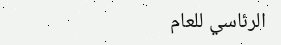الرئاسي للعام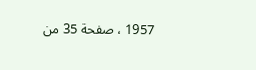1957 ، صفحة 35 من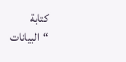كتابة “البيانات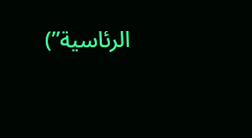الرئاسية”)